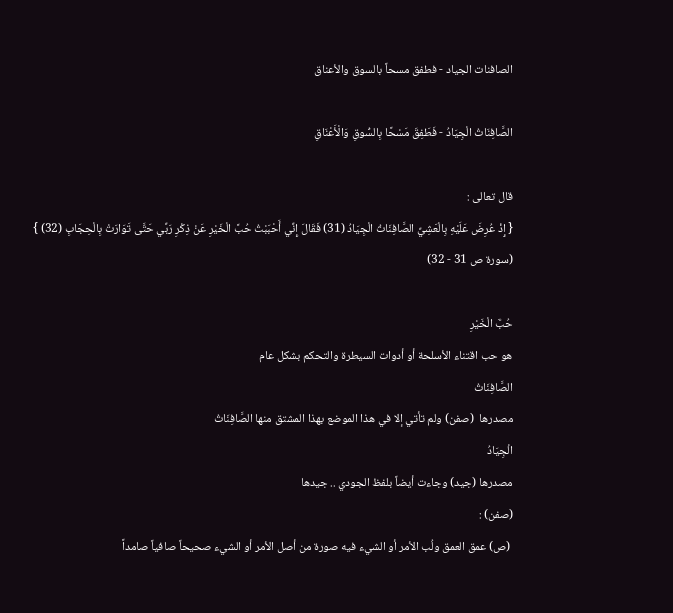الصافنات الجياد - فطفق مسحاً بالسوق والأعناق

الصَّافِنَاتُ الْجِيَادُ - فَطَفِقَ مَسْحًا بِالسُّوقِ وَالْأَعْنَاقِ

قال تعالى :
{ إِذْ عُرِضَ عَلَيْهِ بِالْعَشِيِّ الصَّافِنَاتُ الْجِيَادُ (31) فَقَالَ إِنِّي أَحْبَبْتُ حُبَّ الْخَيْرِ عَنْ ذِكْرِ رَبِّي حَتَّى تَوَارَتْ بِالْحِجَابِ (32) } (سورة ص 31 - 32)

حُبَّ الْخَيْرِ
هو حب اقتناء الأسلحة أو أدوات السيطرة والتحكم بشكل عام
الصَّافِنَاتُ
مصدرها  (صفن) ولم تأتي إلا في هذا الموضع بهذا المشتق منها الصَّافِنَاتُ
الْجِيَادُ
مصدرها (جيد) وجاءت أيضاً بلفظ الجودي .. جيدها
(صفن) :
 (ص) عمق العمق ولُب الأمر أو الشيء فيه صورة من أصل الأمر أو الشيء صحيحاً صافياً صامداً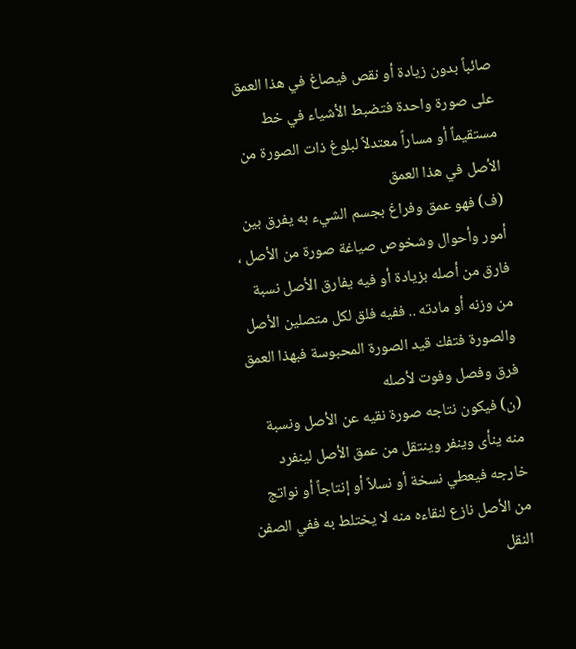صائباً بدون زيادة أو نقص فيصاغ في هذا العمق على صورة واحدة فتضبط الأشياء في خط مستقيماً أو مساراً معتدلاً لبلوغ ذات الصورة من الأصل في هذا العمق
(ف) فهو عمق وفراغ بجسم الشيء به يفرق بين أمور وأحوال وشخوص صياغة صورة من الأصل ، فارق من أصله بزيادة أو فيه يفارق الأصل نسبة من وزنه أو مادته .. ففيه فلق لكل متصلين الأصل والصورة فتفك قيد الصورة المحبوسة فبهذا العمق فرق وفصل وفوت لأصله
(ن) فيكون نتاجه صورة نقيه عن الأصل ونسبة منه ينأى وينفر وينتقل من عمق الأصل لينفرد خارجه فيعطي نسخة أو نسلاً أو إنتاجاً أو نواتج من الأصل نازع لنقاءه منه لا يختلط به ففي الصفن النقل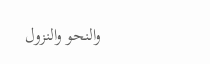والنحو والنزول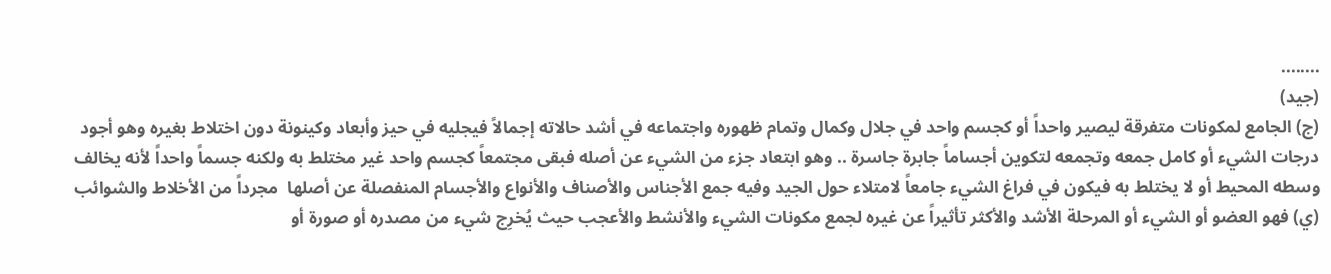........
(جيد)
(ج) الجامع لمكونات متفرقة ليصير واحداً أو كجسم واحد في جلال وكمال وتمام ظهوره واجتماعه في أشد حالاته إجمالاً فيجليه في حيز وأبعاد وكينونة دون اختلاط بغيره وهو أجود درجات الشيء أو كامل جمعه وتجمعه لتكوين أجساماً جابرة جاسرة .. وهو ابتعاد جزء من الشيء عن أصله فبقى مجتمعاً كجسم واحد غير مختلط به ولكنه جسماً واحداً لأنه يخالف وسطه المحيط أو لا يختلط به فيكون في فراغ الشيء جامعاً لامتلاء حول الجيد وفيه جمع الأجناس والأصناف والأنواع والأجسام المنفصلة عن أصلها  مجرداً من الأخلاط والشوائب
(ي) فهو العضو أو الشيء أو المرحلة الأشد والأكثر تأثيراً عن غيره لجمع مكونات الشيء والأنشط والأعجب حيث يُخرِج شيء من مصدره أو صورة أو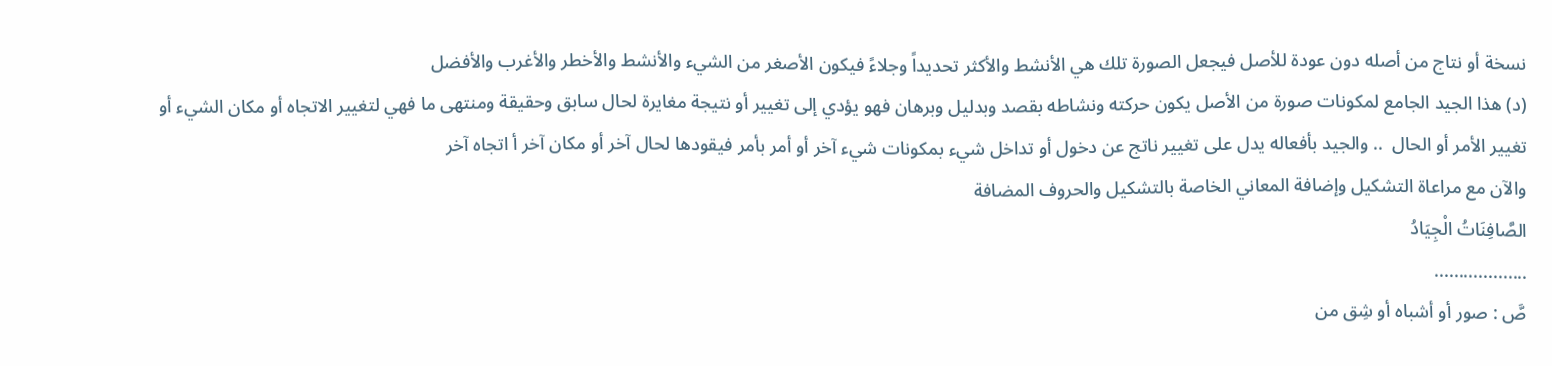نسخة أو نتاج من أصله دون عودة للأصل فيجعل الصورة تلك هي الأنشط والأكثر تحديداً وجلاءً فيكون الأصغر من الشيء والأنشط والأخطر والأغرب والأفضل
(د) هذا الجيد الجامع لمكونات صورة من الأصل يكون حركته ونشاطه بقصد وبدليل وبرهان فهو يؤدي إلى تغيير أو نتيجة مغايرة لحال سابق وحقيقة ومنتهى ما فهي لتغيير الاتجاه أو مكان الشيء أو تغيير الأمر أو الحال  .. والجيد بأفعاله يدل على تغيير ناتج عن دخول أو تداخل شيء بمكونات شيء آخر أو أمر بأمر فيقودها لحال آخر أو مكان آخر أ اتجاه آخر
والآن مع مراعاة التشكيل وإضافة المعاني الخاصة بالتشكيل والحروف المضافة
الصَّافِنَاتُ الْجِيَادُ
...................
صَّ : صور أو أشباه أو شِق من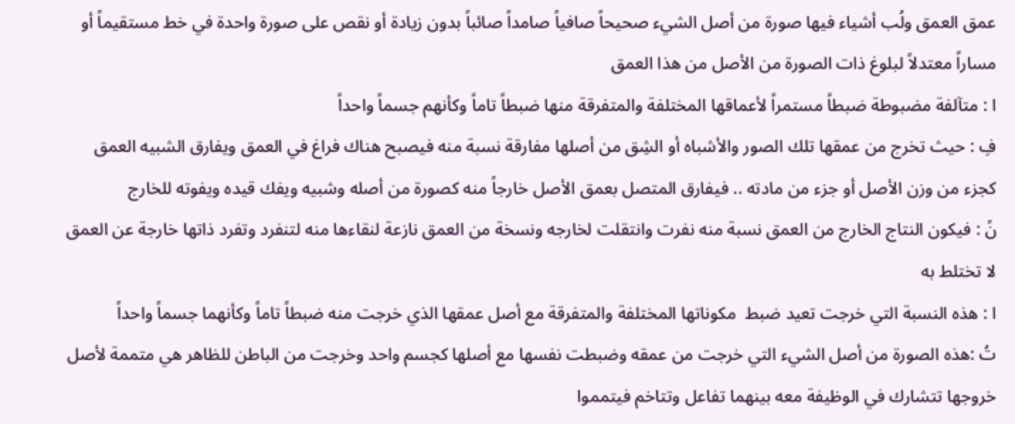عمق العمق ولُب أشياء فيها صورة من أصل الشيء صحيحاً صافياً صامداً صائباً بدون زيادة أو نقص على صورة واحدة في خط مستقيماً أو مساراً معتدلاً لبلوغ ذات الصورة من الأصل من هذا العمق
ا : متآلفة مضبوطة ضبطاً مستمراً لأعماقها المختلفة والمتفرقة منها ضبطاً تاماً وكأنهم جسماً واحداً
فِ : حيث تخرج من عمقها تلك الصور والأشباه أو الشِق من أصلها مفارقة نسبة منه فيصبح هناك فراغ في العمق ويفارق الشبيه العمق كجزء من وزن الأصل أو جزء من مادته .. فيفارق المتصل بعمق الأصل خارجاً منه كصورة من أصله وشبيه ويفك قيده ويفوته للخارج
نً : فيكون النتاج الخارج من العمق نسبة منه نفرت وانتقلت لخارجه ونسخة من العمق نازعة لنقاءها منه لتنفرد وتفرد ذاتها خارجة عن العمق لا تختلط به
ا : هذه النسبة التي خرجت تعيد ضبط  مكوناتها المختلفة والمتفرقة مع أصل عمقها الذي خرجت منه ضبطاً تاماً وكأنهما جسماً واحداً
تُ :هذه الصورة من أصل الشيء التي خرجت من عمقه وضبطت نفسها مع أصلها كجسم واحد وخرجت من الباطن للظاهر هي متممة لأصل خروجها تتشارك في الوظيفة معه بينهما تفاعل وتتاخم فيتمموا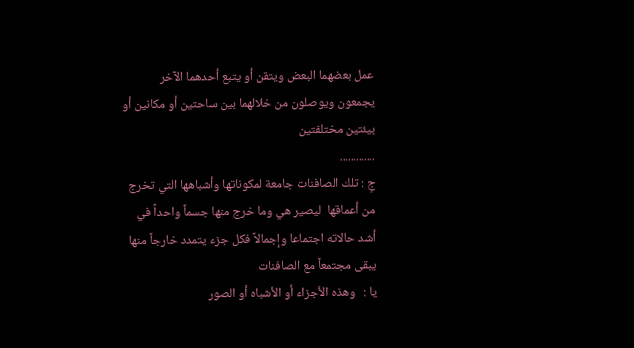عمل بعضهما البعض ويتقن أو يتبع أحدهما الآخر يجمعون ويوصلون من خلالهما بين ساحتين أو مكانين أو بيئتين مختلفتين
.............
جِ : تلك الصافنات جامعة لمكوناتها وأشباهها التي تخرج من أعماقها  ليصير هي وما خرج منها جسماً واحداً في أشد حالاته اجتماعا وإجمالاً فكل جزء يتمدد خارجاً منها يبقى مجتمعاً مع الصافنات
يا :   وهذه الأجزاء أو الأشباه أو الصور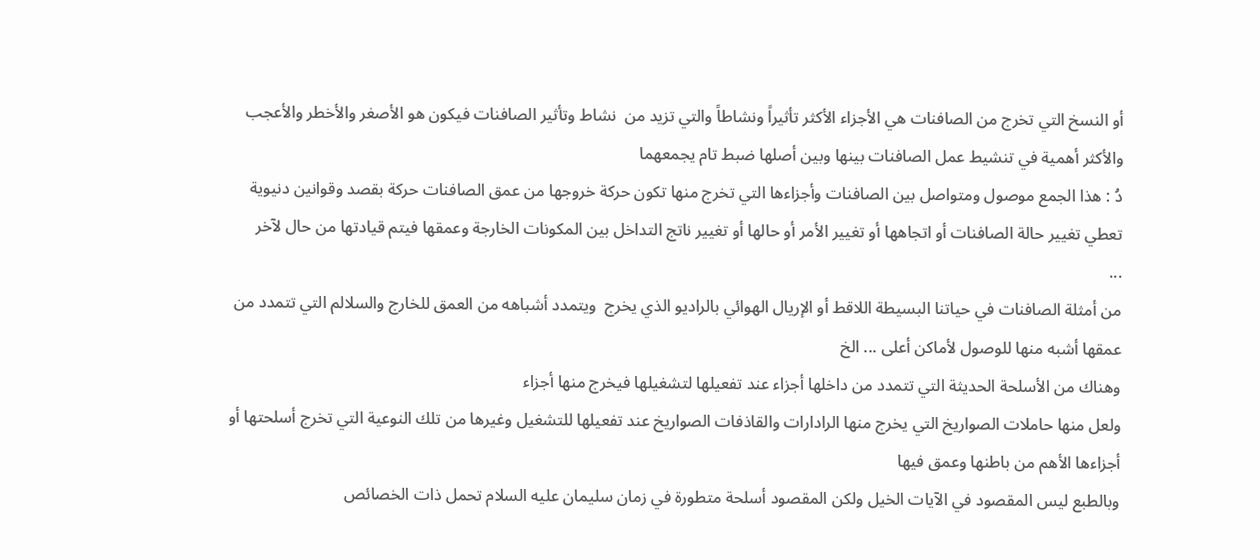أو النسخ التي تخرج من الصافنات هي الأجزاء الأكثر تأثيراً ونشاطاً والتي تزيد من  نشاط وتأثير الصافنات فيكون هو الأصغر والأخطر والأعجب والأكثر أهمية في تنشيط عمل الصافنات بينها وبين أصلها ضبط تام يجمعهما
دُ : هذا الجمع موصول ومتواصل بين الصافنات وأجزاءها التي تخرج منها تكون حركة خروجها من عمق الصافنات حركة بقصد وقوانين دنيوية تعطي تغيير حالة الصافنات أو اتجاهها أو تغيير الأمر أو حالها أو تغيير ناتج التداخل بين المكونات الخارجة وعمقها فيتم قيادتها من حال لآخر
...
من أمثلة الصافنات في حياتنا البسيطة اللاقط أو الإريال الهوائي بالراديو الذي يخرج  ويتمدد أشباهه من العمق للخارج والسلالم التي تتمدد من عمقها أشبه منها للوصول لأماكن أعلى ... الخ
وهناك من الأسلحة الحديثة التي تتمدد من داخلها أجزاء عند تفعيلها لتشغيلها فيخرج منها أجزاء
ولعل منها حاملات الصواريخ التي يخرج منها الرادارات والقاذفات الصواريخ عند تفعيلها للتشغيل وغيرها من تلك النوعية التي تخرج أسلحتها أو أجزاءها الأهم من باطنها وعمق فيها
وبالطبع ليس المقصود في الآيات الخيل ولكن المقصود أسلحة متطورة في زمان سليمان عليه السلام تحمل ذات الخصائص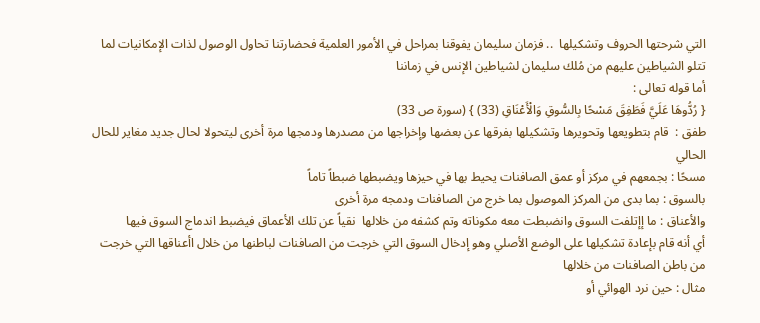التي شرحتها الحروف وتشكيلها  .. فزمان سليمان يفوقنا بمراحل في الأمور العلمية فحضارتنا تحاول الوصول لذات الإمكانيات لما تتلو الشياطين عليهم من مُلك سليمان لشياطين الإنس في زماننا
أما قوله تعالى :
{ رُدُّوهَا عَلَيَّ فَطَفِقَ مَسْحًا بِالسُّوقِ وَالْأَعْنَاقِ (33) } (سورة ص 33)
طفق :  قام بتطويعها وتحويرها وتشكيلها بفرقها عن بعضها وإخراجها من مصدرها ودمجها مرة أخرى ليتحولا لحال جديد مغاير للحال الحالي
مسحًا : بجمعهم في مركز أو عمق الصافنات يحيط بها في حيزها ويضبطها ضبطاً تاماً
بالسوق : بما بدى من المركز الموصول بما خرج من الصافنات ودمجه مرة أخرى
والأعناق : ما إإتلفت السوق وانضبطت معه مكوناته وتم كشفه من خلالها  نقياً عن تلك الأعماق فيضبط اندماج السوق فيها
أي أنه قام بإعادة تشكيلها على الوضع الأصلي وهو إدخال السوق التي خرجت من الصافنات لباطنها من خلال اأعناقها التي خرجت من باطن الصافنات من خلالها
مثال : حين نرد الهوائي أو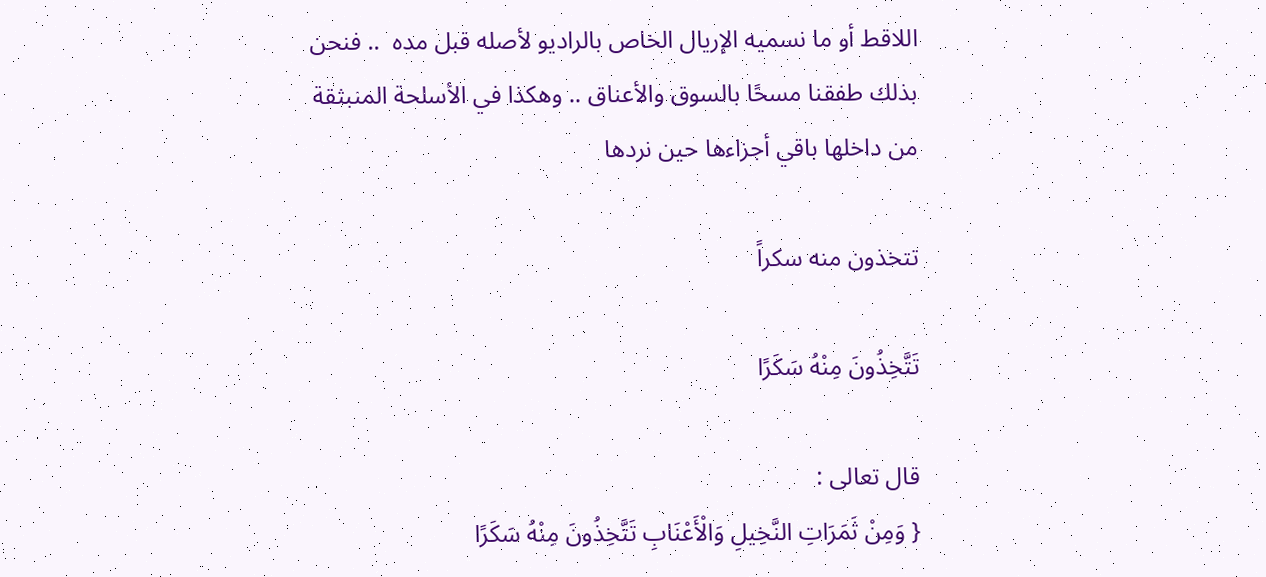اللاقط أو ما نسميه الإريال الخاص بالراديو لأصله قبل مده  .. فنحن بذلك طفقنا مسحًا بالسوق والأعناق .. وهكذا في الأسلحة المنبثقة من داخلها باقي أجزاءها حين نردها

تتخذون منه سكراً

تَتَّخِذُونَ مِنْهُ سَكَرًا

قال تعالى :
{ وَمِنْ ثَمَرَاتِ النَّخِيلِ وَالْأَعْنَابِ تَتَّخِذُونَ مِنْهُ سَكَرًا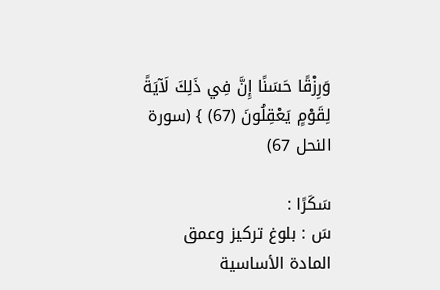وَرِزْقًا حَسَنًا إِنَّ فِي ذَلِكَ لَآيَةً لِقَوْمٍ يَعْقِلُونَ (67) } (سورة النحل 67)

سَكَرًا :
سَ : بلوغ تركيز وعمق المادة الأساسية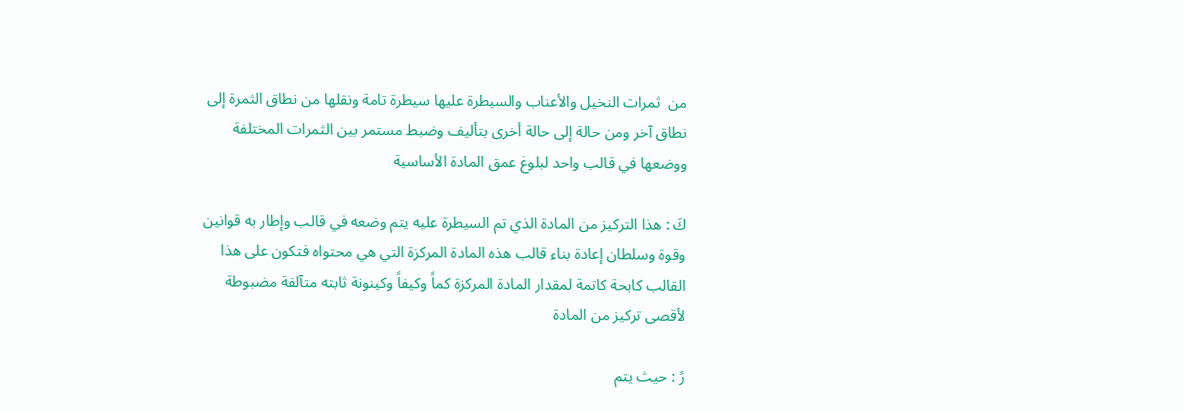من  ثمرات النخيل والأعناب والسيطرة عليها سيطرة تامة ونقلها من نطاق الثمرة إلى نطاق آخر ومن حالة إلى حالة أخرى بتأليف وضبط مستمر بين الثمرات المختلفة ووضعها في قالب واحد لبلوغ عمق المادة الأساسية

كَ : هذا التركيز من المادة الذي تم السيطرة عليه يتم وضعه في قالب وإطار به قوانين وقوة وسلطان إعادة بناء قالب هذه المادة المركزة التي هي محتواه فتكون على هذا القالب كابحة كاتمة لمقدار المادة المركزة كماً وكيفاً وكينونة ثابته متآلفة مضبوطة لأقصى تركيز من المادة

رً : حيث يتم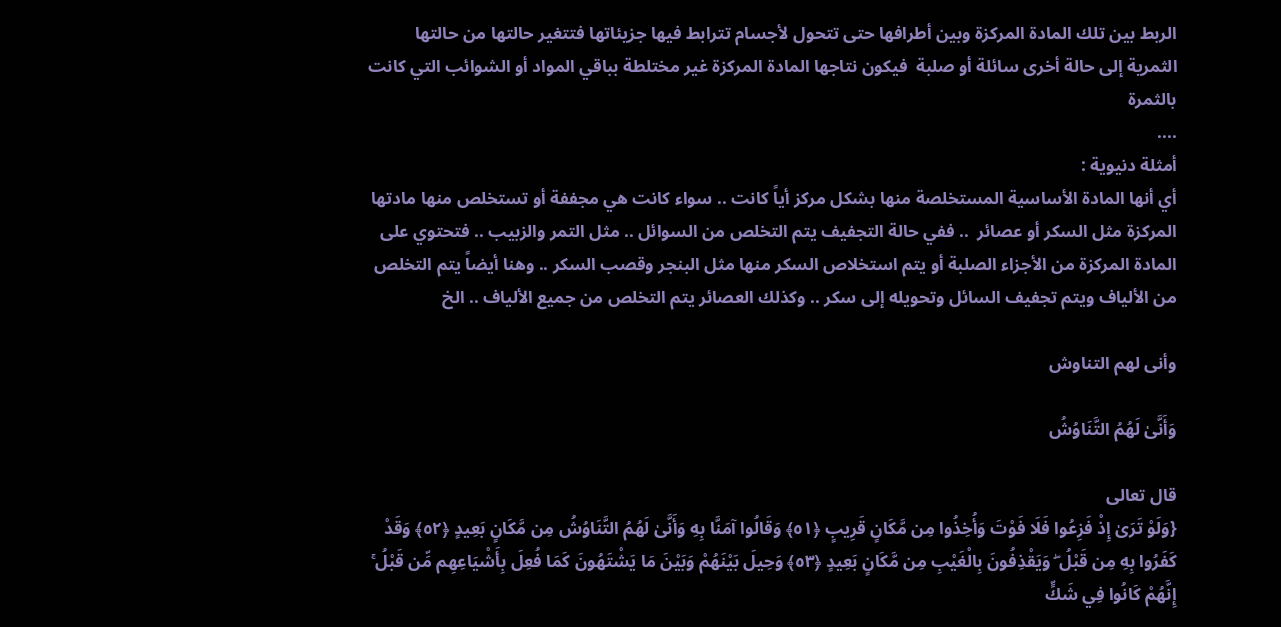الربط بين تلك المادة المركزة وبين أطرافها حتى تتحول لأجسام تترابط فيها جزيئاتها فتتغير حالتها من حالتها الثمرية إلى حالة أخرى سائلة أو صلبة  فيكون نتاجها المادة المركزة غير مختلطة بباقي المواد أو الشوائب التي كانت بالثمرة
....
أمثلة دنيوية :
أي أنها المادة الأساسية المستخلصة منها بشكل مركز أياً كانت .. سواء كانت هي مجففة أو تستخلص منها مادتها المركزة مثل السكر أو عصائر  .. ففي حالة التجفيف يتم التخلص من السوائل .. مثل التمر والزبيب .. فتحتوي على المادة المركزة من الأجزاء الصلبة أو يتم استخلاص السكر منها مثل البنجر وقصب السكر .. وهنا أيضاً يتم التخلص من الألياف ويتم تجفيف السائل وتحويله إلى سكر .. وكذلك العصائر يتم التخلص من جميع الألياف .. الخ

وأنى لهم التناوش

وَأَنَّىٰ لَهُمُ التَّنَاوُشُ

قال تعالى
{وَلَوْ تَرَىٰ إِذْ فَزِعُوا فَلَا فَوْتَ وَأُخِذُوا مِن مَّكَانٍ قَرِيبٍ ﴿٥١﴾ وَقَالُوا آمَنَّا بِهِ وَأَنَّىٰ لَهُمُ التَّنَاوُشُ مِن مَّكَانٍ بَعِيدٍ ﴿٥٢﴾ وَقَدْ كَفَرُوا بِهِ مِن قَبْلُ ۖ وَيَقْذِفُونَ بِالْغَيْبِ مِن مَّكَانٍ بَعِيدٍ ﴿٥٣﴾ وَحِيلَ بَيْنَهُمْ وَبَيْنَ مَا يَشْتَهُونَ كَمَا فُعِلَ بِأَشْيَاعِهِم مِّن قَبْلُ ۚ إِنَّهُمْ كَانُوا فِي شَكٍّ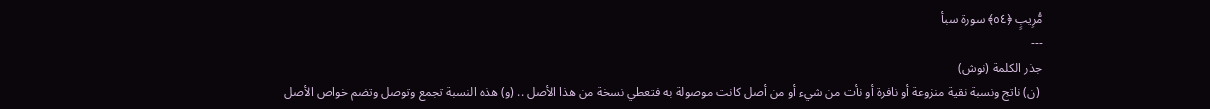مُّرِيبٍ ﴿٥٤﴾ سورة سبأ
---
جذر الكلمة (نوش)
 (ن) ناتج ونسبة نقية منزوعة أو نافرة أو نأت من شيء أو من أصل كانت موصولة به فتعطي نسخة من هذا الأصل .. (و) هذه النسبة تجمع وتوصل وتضم خواص الأصل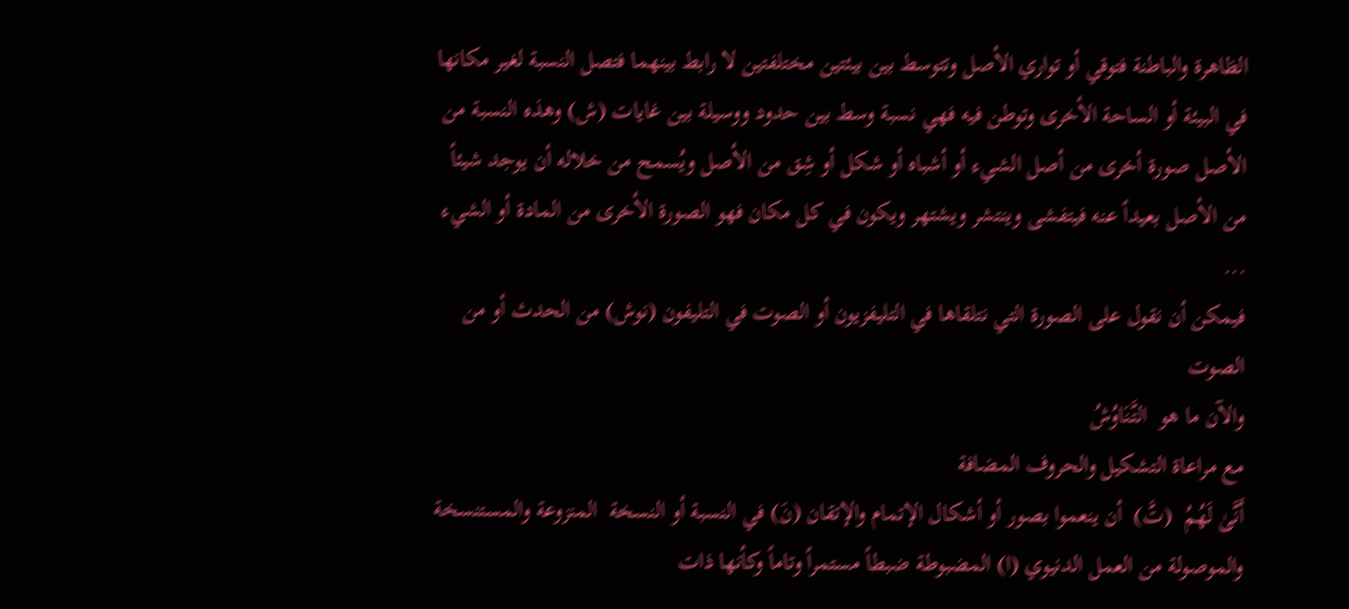الظاهرة والباطنة فتوقي أو تواري الأصل وتتوسط بين بيئتين مختلفتين لا رابط بينهما فتصل النسبة لغير مكانها في البيئة أو الساحة الأخرى وتوطن فيه فهي نسبة وسط بين حدود ووسيلة بين غايات (ش) وهذه النسبة من الأصل صورة أخرى من أصل الشيء أو أشباه أو شكل أو شِق من الأصل ويُسمح من خلاله أن يوجد شيئاً من الأصل بعيداً عنه فيتفشى وينتشر ويشتهر ويكون في كل مكان فهو الصورة الأخرى من المادة أو الشيء
...
فيمكن أن نقول على الصورة التي نتلقاها في التليفزيون أو الصوت في التليفون (نوش) من الحدث أو من الصوت
والآن ما هو  التَّنَاوُشُ
مع مراعاة التشكيل والحروف المضافة
أَنَّىٰ لَهُمُ  (تَّ)  أن ينعموا بصور أو أشكال الإتمام والإتقان (نَ) في النسبة أو النسخة  المنزوعة والمستنسخة  والموصولة من العمل الدنيوي (ا) المضبوطة ضبطاً مستمراً وتاماً وكأنها ذات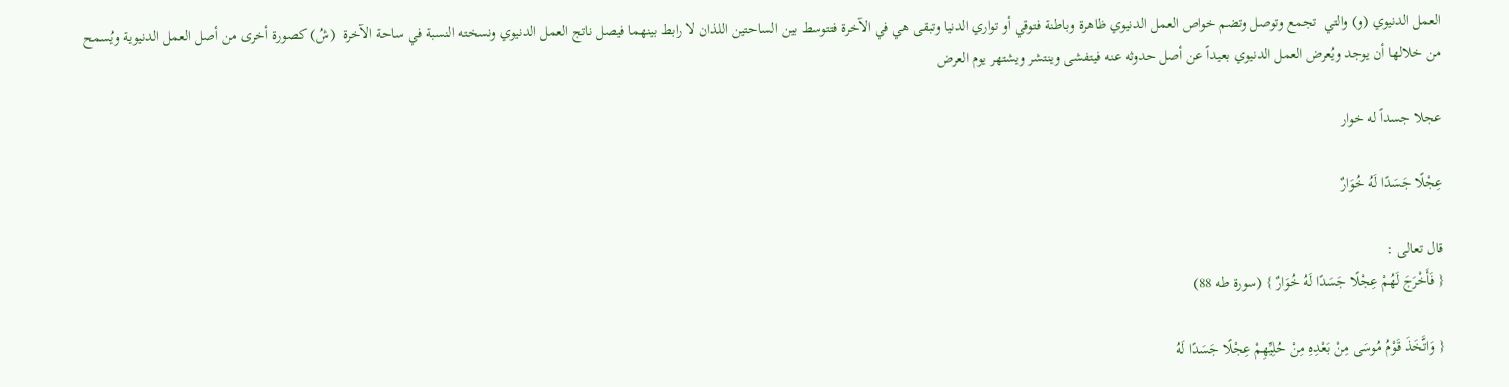العمل الدنيوي (و) والتي  تجمع وتوصل وتضم خواص العمل الدنيوي ظاهرة وباطنة فتوقي أو تواري الدنيا وتبقى هي في الآخرة فتتوسط بين الساحتين اللذان لا رابط بينهما فيصل ناتج العمل الدنيوي ونسخته النسبة في ساحة الآخرة  (شُ) كصورة أخرى من أصل العمل الدنيوية ويُسمح من خلالها أن يوجد ويُعرض العمل الدنيوي بعيداً عن أصل حدوثه عنه فيتفشى وينتشر ويشتهر يوم العرض

عجلا جسداً له خوار

عِجْلًا جَسَدًا لَهُ خُوَارٌ

قال تعالى :
{ فَأَخْرَجَ لَهُمْ عِجْلًا جَسَدًا لَهُ خُوَارٌ } (سورة طه 88)

{ وَاتَّخَذَ قَوْمُ مُوسَى مِنْ بَعْدِهِ مِنْ حُلِيِّهِمْ عِجْلًا جَسَدًا لَهُ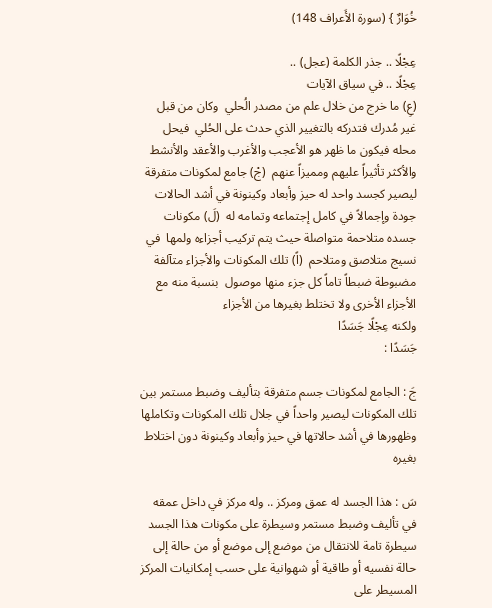خُوَارٌ } (سورة الأَعراف 148)

عِجْلًا .. جذر الكلمة (عجل) ..
عِجْلًا .. في سياق الآيات
(عِ) ما خرج من خلال علم من مصدر الُحلي  وكان من قبل غير مُدرك فتدركه بالتغيير الذي حدث على الحُلي  فيحل محله فيكون ما ظهر هو الأعجب والأغرب والأعقد والأنشط والأكثر تأثيراً عليهم ومميزاً عنهم  (جْ) جامع لمكونات متفرقة ليصير كجسد واحد له حيز وأبعاد وكينونة في أشد الحالات جودة وإجمالاً في كامل إجتماعه وتمامه له  (لَ) مكونات جسده متلاحمة متواصلة حيث يتم تركيب أجزاءه ولمها  في نسيج متلاصق ومتلاحم  (اً) تلك المكونات والأجزاء متآلفة مضبوطة ضبطاً تاماً كل جزء منها موصول  بنسبة منه مع الأجزاء الأخرى ولا تختلط بغيرها من الأجزاء
ولكنه عِجْلًا جَسَدًا
جَسَدًا :

جَ : الجامع لمكونات جسم متفرقة بتأليف وضبط مستمر بين تلك المكونات ليصير واحداً في جلال تلك المكونات وتكاملها وظهورها في أشد حالاتها في حيز وأبعاد وكينونة دون اختلاط بغيره

سَ : هذا الجسد له عمق ومركز .. وله مركز في داخل عمقه في تأليف وضبط مستمر وسيطرة على مكونات هذا الجسد سيطرة تامة للانتقال من موضع إلى موضع أو من حالة إلى حالة نفسيه أو طاقية أو شهوانية على حسب إمكانيات المركز المسيطر على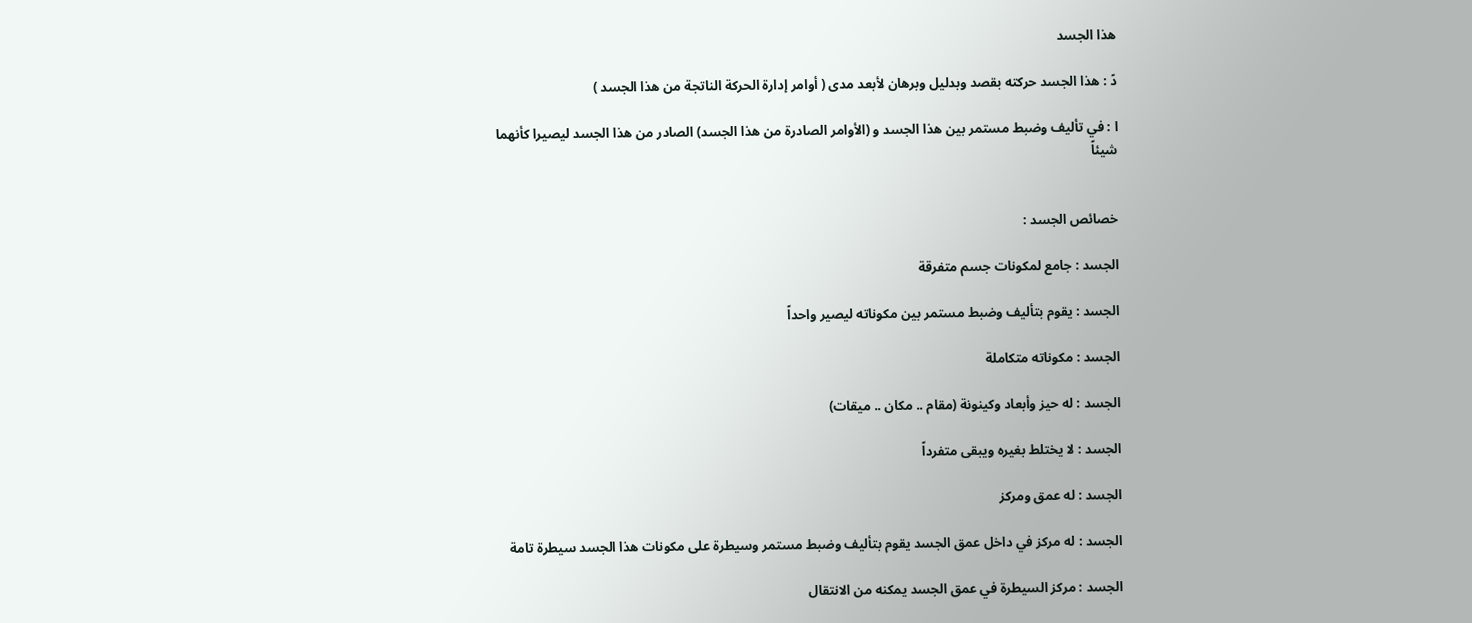هذا الجسد

دً : هذا الجسد حركته بقصد وبدليل وبرهان لأبعد مدى ( أوامر إدارة الحركة الناتجة من هذا الجسد )

ا : في تأليف وضبط مستمر بين هذا الجسد و (الأوامر الصادرة من هذا الجسد) الصادر من هذا الجسد ليصيرا كأنهما شيئاً


خصائص الجسد :

الجسد : جامع لمكونات جسم متفرقة

الجسد : يقوم بتأليف وضبط مستمر بين مكوناته ليصير واحداً

الجسد : مكوناته متكاملة

الجسد : له حيز وأبعاد وكينونة (مقام .. مكان .. ميقات)

الجسد : لا يختلط بغيره ويبقى متفرداً

الجسد : له عمق ومركز

الجسد : له مركز في داخل عمق الجسد يقوم بتأليف وضبط مستمر وسيطرة على مكونات هذا الجسد سيطرة تامة

الجسد : مركز السيطرة في عمق الجسد يمكنه من الانتقال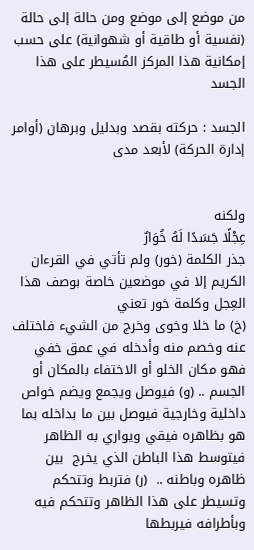من موضع إلى موضع ومن حالة إلى حالة (نفسية أو طاقية أو شهوانية) على حسب إمكانية هذا المركز المُسيطر على هذا الجسد

الجسد : حركته بقصد وبدليل وبرهان (أوامر إدارة الحركة) لأبعد مدى


ولكنه
عِجْلًا جَسَدًا لَهُ خُوَارٌ
جذر الكلمة (خور) ولم تأتي في القرءان الكريم إلا في موضعين خاصة بوصف هذا العِجل وكلمة خور تعني
(خ) ما خلا وخوى وخرج من الشيء فاختلف عنه وخصم منه وأدخله في عمق خفي فهو مكان الخلو أو الاختفاء بالمكان أو الجسم .. (و) فيوصل ويجمع ويضم خواص داخلية وخارجية فيوصل بين ما بداخله بما هو بظاهره فيقي ويواري به الظاهر فيتوسط هذا الباطن الذي يخرج  بين ظاهره وباطنه ..  (ر) فتربط وتتحكم وتسيطر على هذا الظاهر وتتحكم فيه وبأطرافه فيربطها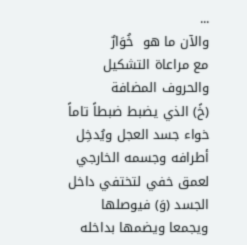...
والآن ما هو  خُوَارٌ
مع مراعاة التشكيل والحروف المضافة
(خً) الذي يضبط ضبطاً تاماً خواء جسد العجل ويُدخِل أطرافه وجسمه الخارجي لعمق خفي لتختفي داخل الجسد (وَ) فيوصلها ويجمعا ويضمها بداخله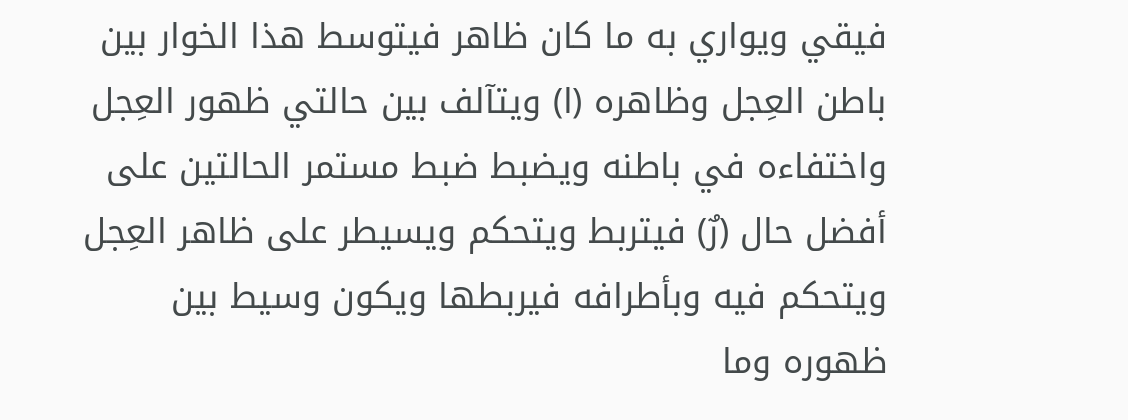فيقي ويواري به ما كان ظاهر فيتوسط هذا الخوار بين باطن العِجل وظاهره (ا) ويتآلف بين حالتي ظهور العِجل واختفاءه في باطنه ويضبط ضبط مستمر الحالتين على أفضل حال (رٌ) فيتربط ويتحكم ويسيطر على ظاهر العِجل ويتحكم فيه وبأطرافه فيربطها ويكون وسيط بين ظهوره وما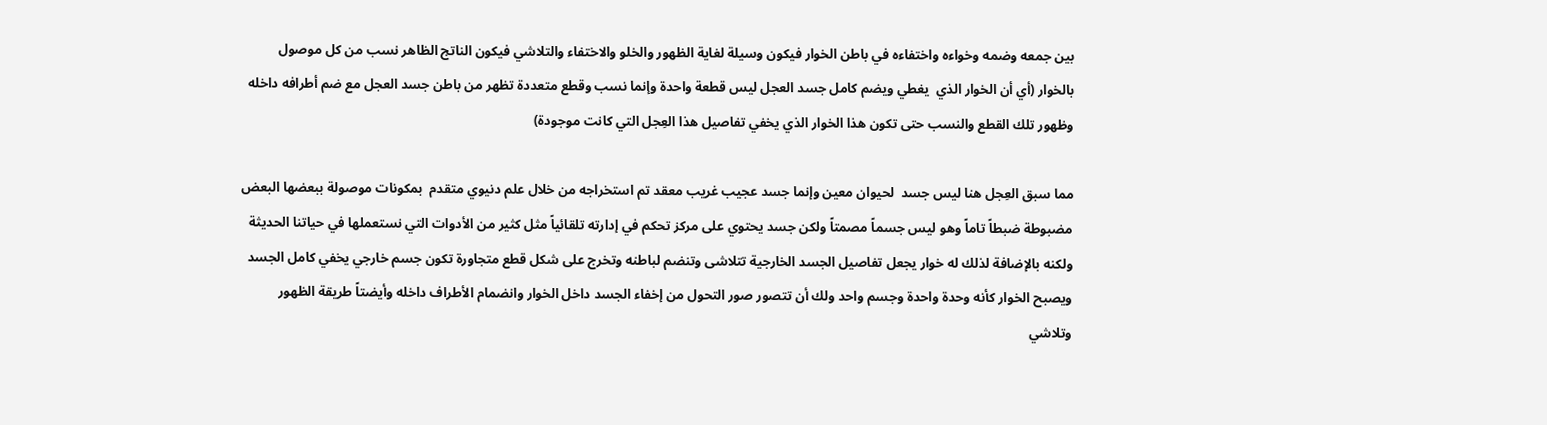بين جمعه وضمه وخواءه واختفاءه في باطن الخوار فيكون وسيلة لغاية الظهور والخلو والاختفاء والتلاشي فيكون الناتج الظاهر نسب من كل موصول بالخوار (أي أن الخوار الذي  يغطي ويضم كامل جسد العجل ليس قطعة واحدة وإنما نسب وقطع متعددة تظهر من باطن جسد العجل مع ضم أطرافه داخله وظهور تلك القطع والنسب حتى تكون هذا الخوار الذي يخفي تفاصيل هذا العِجل التي كانت موجودة)

مما سبق العِجل هنا ليس جسد  لحيوان معين وإنما جسد عجيب غريب معقد تم استخراجه من خلال علم دنيوي متقدم  بمكونات موصولة ببعضها البعض مضبوطة ضبطاً تاماً وهو ليس جسماً مصمتاً ولكن جسد يحتوي على مركز تحكم في إدارته تلقائياً مثل كثير من الأدوات التي نستعملها في حياتنا الحديثة ولكنه بالإضافة لذلك له خوار يجعل تفاصيل الجسد الخارجية تتلاشى وتنضم لباطنه وتخرج على شكل قطع متجاورة تكون جسم خارجي يخفي كامل الجسد ويصبح الخوار كأنه وحدة واحدة وجسم واحد ولك أن تتصور صور التحول من إخفاء الجسد داخل الخوار وانضمام الأطراف داخله وأيضتاً طريقة الظهور وتلاشي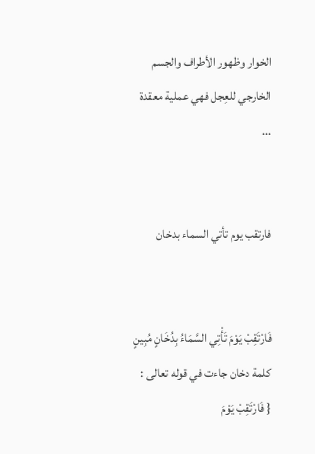الخوار وظهور الأطراف والجسم الخارجي للعِجل فهي عملية معقدة
...


فارتقب يوم تأتي السماء بدخان


فَارْتَقِبْ يَوْمَ تَأْتِي السَّمَاءُ بِدُخَانٍ مُبِينٍ
كلمة دخان جاءت في قوله تعالى :
{ فَارْتَقِبْ يَوْمَ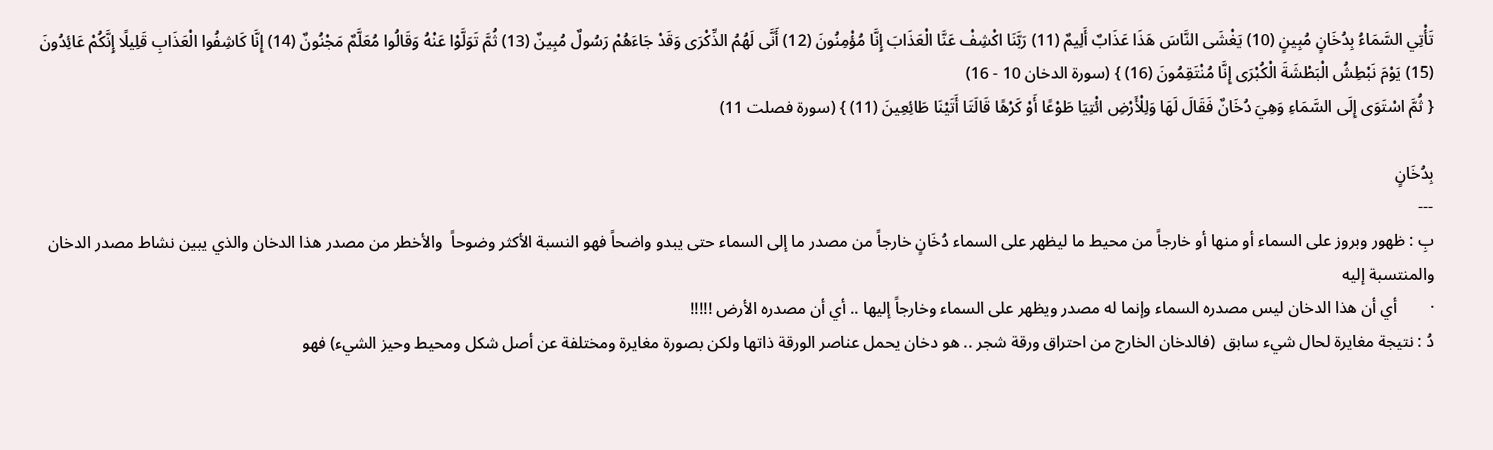تَأْتِي السَّمَاءُ بِدُخَانٍ مُبِينٍ (10) يَغْشَى النَّاسَ هَذَا عَذَابٌ أَلِيمٌ (11) رَبَّنَا اكْشِفْ عَنَّا الْعَذَابَ إِنَّا مُؤْمِنُونَ (12) أَنَّى لَهُمُ الذِّكْرَى وَقَدْ جَاءَهُمْ رَسُولٌ مُبِينٌ (13) ثُمَّ تَوَلَّوْا عَنْهُ وَقَالُوا مُعَلَّمٌ مَجْنُونٌ (14) إِنَّا كَاشِفُوا الْعَذَابِ قَلِيلًا إِنَّكُمْ عَائِدُونَ (15) يَوْمَ نَبْطِشُ الْبَطْشَةَ الْكُبْرَى إِنَّا مُنْتَقِمُونَ (16) } (سورة الدخان 10 - 16)
{ ثُمَّ اسْتَوَى إِلَى السَّمَاءِ وَهِيَ دُخَانٌ فَقَالَ لَهَا وَلِلْأَرْضِ ائْتِيَا طَوْعًا أَوْ كَرْهًا قَالَتَا أَتَيْنَا طَائِعِينَ (11) } (سورة فصلت 11)

بِدُخَانٍ
---
بِ : ظهور وبروز على السماء أو منها أو خارجاً من محيط ما ليظهر على السماء دُخَانٍ خارجاً من مصدر ما إلى السماء حتى يبدو واضحاً فهو النسبة الأكثر وضوحاً  والأخطر من مصدر هذا الدخان والذي يبين نشاط مصدر الدخان والمنتسبة إليه
·        أي أن هذا الدخان ليس مصدره السماء وإنما له مصدر ويظهر على السماء وخارجاً إليها .. أي أن مصدره الأرض !!!!!
دُ : نتيجة مغايرة لحال شيء سابق  (فالدخان الخارج من احتراق ورقة شجر .. هو دخان يحمل عناصر الورقة ذاتها ولكن بصورة مغايرة ومختلفة عن أصل شكل ومحيط وحيز الشيء) فهو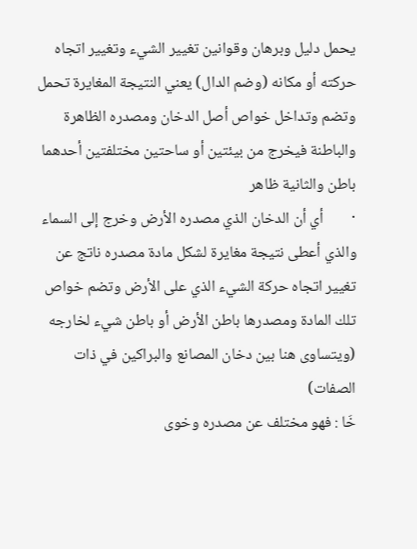يحمل دليل وبرهان وقوانين تغيير الشيء وتغيير اتجاه حركته أو مكانه (وضم الدال) يعني النتيجة المغايرة تحمل وتضم وتداخل خواص أصل الدخان ومصدره الظاهرة والباطنة فيخرج من بيئتين أو ساحتين مختلفتين أحدهما باطن والثانية ظاهر
·        أي أن الدخان الذي مصدره الأرض وخرج إلى السماء والذي أعطى نتيجة مغايرة لشكل مادة مصدره ناتج عن تغيير اتجاه حركة الشيء الذي على الأرض وتضم خواص تلك المادة ومصدرها باطن الأرض أو باطن شيء لخارجه (ويتساوى هنا بين دخان المصانع والبراكين في ذات الصفات)
خَا : فهو مختلف عن مصدره وخوى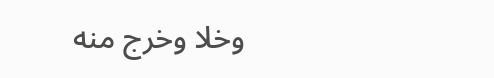وخلا وخرج منه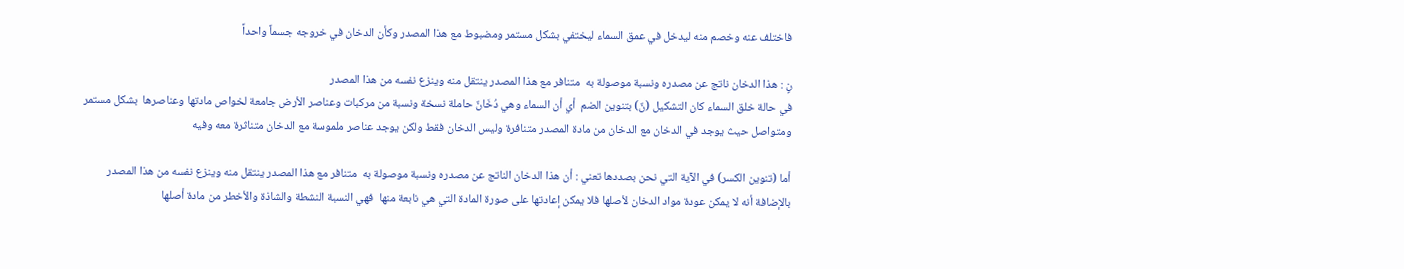فاختلف عنه وخصم منه ليدخل في عمق السماء ليختفي بشكل مستمر ومضبوط مع هذا المصدر وكأن الدخان في خروجه جسماً واحداً

نٍ : هذا الدخان ناتج عن مصدره ونسبة موصولة به  متنافر مع هذا المصدر ينتقل منه وينزع نفسه من هذا المصدر
في حالة خلق السماء كان التشكيل (نٌ) بتنوين الضم  أي أن السماء وهي دُخَانٌ حاملة نسخة ونسبة من مركبات وعناصر الأرض جامعة لخواص مادتها وعناصرها  بشكل مستمر ومتواصل حيث يوجد في الدخان مع الدخان من مادة المصدر متنافرة وليس الدخان فقط ولكن يوجد عناصر ملموسة مع الدخان متناثرة معه وفيه

أما (تنوين الكسر) في الآية التي نحن بصددها تعني : أن هذا الدخان الناتج عن مصدره ونسبة موصولة به  متنافر مع هذا المصدر ينتقل منه وينزع نفسه من هذا المصدر بالإضافة أنه لا يمكن عودة مواد الدخان لأصلها فلا يمكن إعادتها على صورة المادة التي هي نابعة منها  فهي النسبة النشطة والشاذة والأخطر من مادة أصلها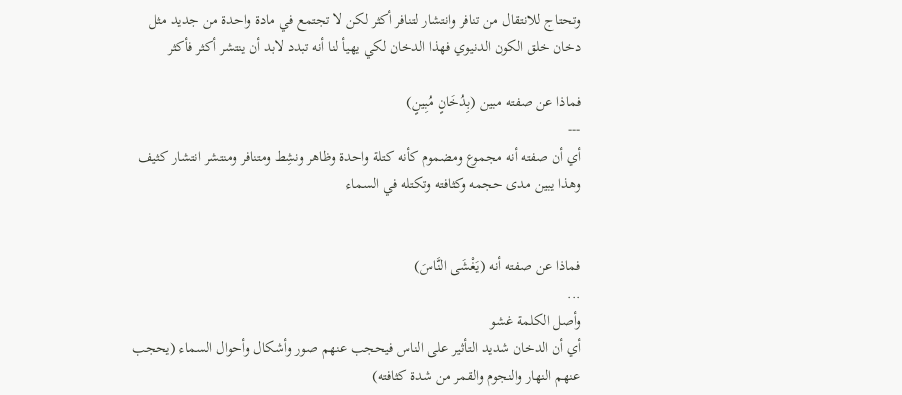وتحتاج للانتقال من تنافر وانتشار لتنافر أكثر لكن لا تجتمع في مادة واحدة من جديد مثل دخان خلق الكون الدنيوي فهذا الدخان لكي يهيأ لنا أنه تبدد لابد أن ينتشر أكثر فأكثر

فماذا عن صفته مبين (بِدُخَانٍ مُبِينٍ)
---
أي أن صفته أنه مجموع ومضموم كأنه كتلة واحدة وظاهر ونشِط ومتنافر ومنتشر انتشار كثيف وهذا يبين مدى حجمه وكثافته وتكتله في السماء


فماذا عن صفته أنه (يَغْشَى النَّاسَ)
...
وأصل الكلمة غشو
أي أن الدخان شديد التأثير على الناس فيحجب عنهم صور وأشكال وأحوال السماء (يحجب عنهم النهار والنجوم والقمر من شدة كثافته)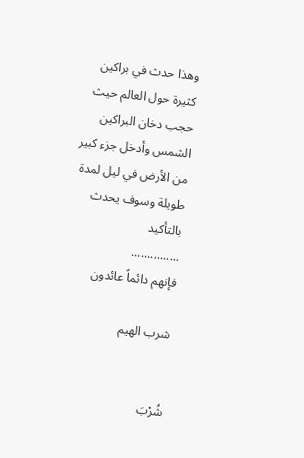وهذا حدث في براكين كثيرة حول العالم حيث حجب دخان البراكين الشمس وأدخل جزء كبير من الأرض في ليل لمدة طويلة وسوف يحدث بالتأكيد
...............
فإنهم دائماً عائدون

شرب الهيم


شُرْبَ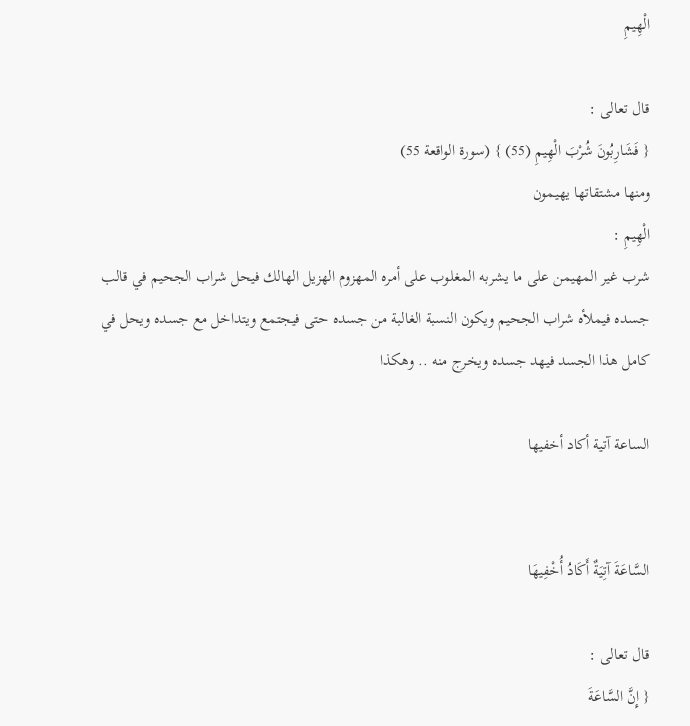الْهِيمِ

قال تعالى :
{ فَشَارِبُونَ شُرْبَ الْهِيمِ (55) } (سورة الواقعة 55)
ومنها مشتقاتها يهيمون
الْهِيمِ :
شرب غير المهيمن على ما يشربه المغلوب على أمره المهزوم الهزيل الهالك فيحل شراب الجحيم في قالب جسده فيملأه شراب الجحيم ويكون النسبة الغالبة من جسده حتى فيجتمع ويتداخل مع جسده ويحل في كامل هذا الجسد فيهد جسده ويخرج منه .. وهكذا

الساعة آتية أكاد أخفيها


السَّاعَةَ آتِيَةٌ أَكَادُ أُخْفِيهَا

قال تعالى :
{ إِنَّ السَّاعَةَ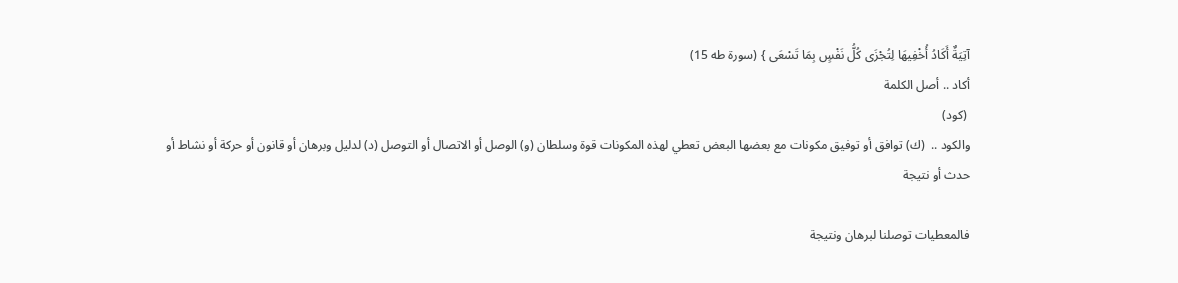آتِيَةٌ أَكَادُ أُخْفِيهَا لِتُجْزَى كُلُّ نَفْسٍ بِمَا تَسْعَى } (سورة طه 15)
أكاد .. أصل الكلمة
 (كود)
والكود ..  (ك) توافق أو توفيق مكونات مع بعضها البعض تعطي لهذه المكونات قوة وسلطان (و) الوصل أو الاتصال أو التوصل (د) لدليل وبرهان أو قانون أو حركة أو نشاط أو حدث أو نتيجة

فالمعطيات توصلنا لبرهان ونتيجة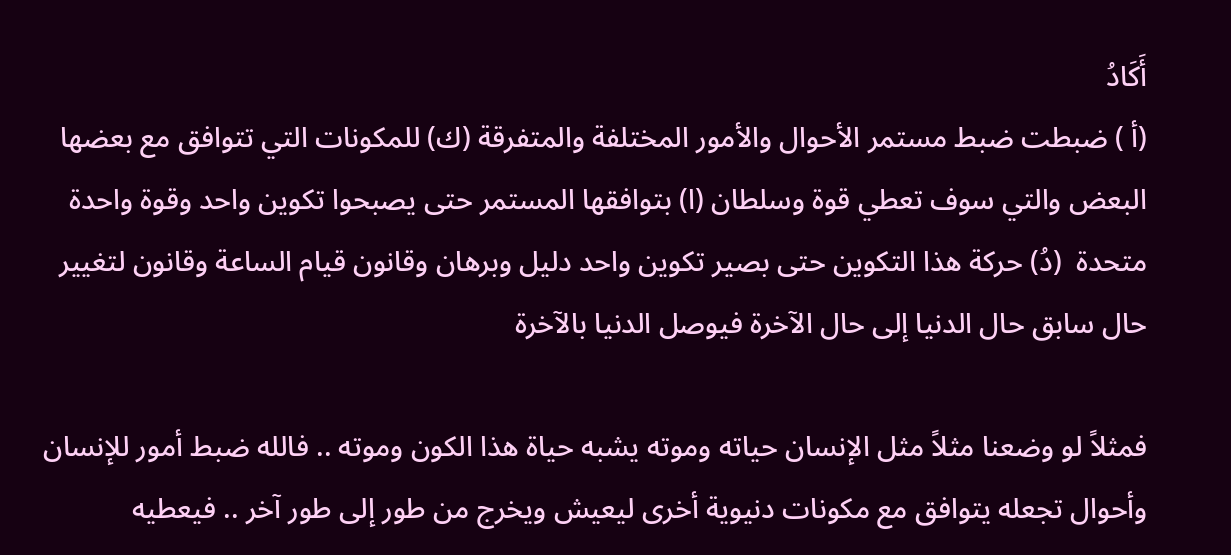أَكَادُ
(أ ) ضبطت ضبط مستمر الأحوال والأمور المختلفة والمتفرقة (ك) للمكونات التي تتوافق مع بعضها البعض والتي سوف تعطي قوة وسلطان (ا) بتوافقها المستمر حتى يصبحوا تكوين واحد وقوة واحدة متحدة  (دُ) حركة هذا التكوين حتى بصير تكوين واحد دليل وبرهان وقانون قيام الساعة وقانون لتغيير حال سابق حال الدنيا إلى حال الآخرة فيوصل الدنيا بالآخرة

فمثلاً لو وضعنا مثلاً مثل الإنسان حياته وموته يشبه حياة هذا الكون وموته .. فالله ضبط أمور للإنسان وأحوال تجعله يتوافق مع مكونات دنيوية أخرى ليعيش ويخرج من طور إلى طور آخر .. فيعطيه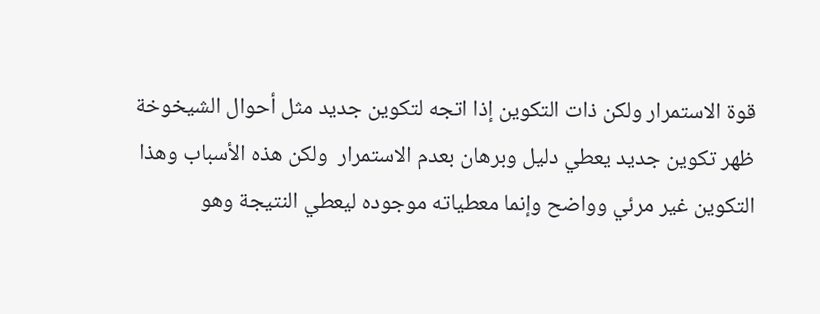قوة الاستمرار ولكن ذات التكوين إذا اتجه لتكوين جديد مثل أحوال الشيخوخة  ظهر تكوين جديد يعطي دليل وبرهان بعدم الاستمرار  ولكن هذه الأسباب وهذا التكوين غير مرئي وواضح وإنما معطياته موجوده ليعطي النتيجة وهو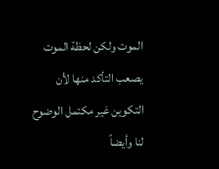الموت ولكن لحظة الموت يصعب التأكد منها لأن التكوين غير مكتمل الوضوح لنا وأيضاً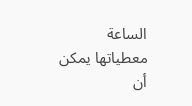الساعة معطياتها يمكن أن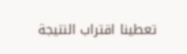تعطينا اقتراب النتيجة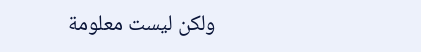ولكن ليست معلومة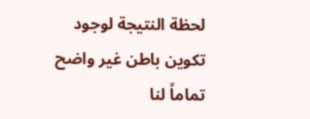لحظة النتيجة لوجود تكوين باطن غير واضح تماماً لنا